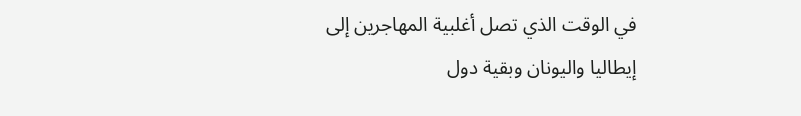في الوقت الذي تصل أغلبية المهاجرين إلى إيطاليا واليونان وبقية دول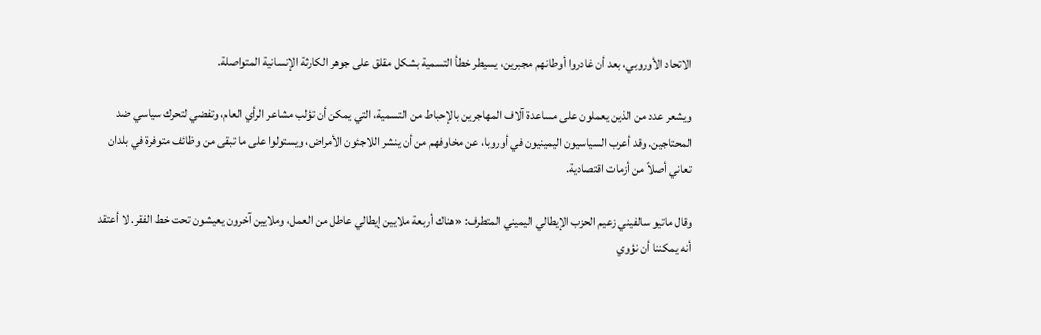الاتحاد الأوروبي، بعد أن غادروا أوطانهم مجبرين، يسيطر خطأ التسمية بشكل مقلق على جوهر الكارثة الإنسانية المتواصلة.

ويشعر عدد من الذين يعملون على مساعدة آلاف المهاجرين بالإحباط من التسمية، التي يمكن أن تؤلب مشاعر الرأي العام، وتفضي لتحرك سياسي ضد المحتاجين. وقد أعرب السياسيون اليمينيون في أوروبا، عن مخاوفهم من أن ينشر اللاجئون الأمراض، ويستولوا على ما تبقى من وظائف متوفرة في بلدان تعاني أصلاً من أزمات اقتصادية.

وقال ماتيو سالفيني زعيم الحزب الإيطالي اليميني المتطرف: «هناك أربعة ملايين إيطالي عاطل من العمل، وملايين آخرون يعيشون تحت خط الفقر. لا أعتقد أنه يمكننا أن نؤوي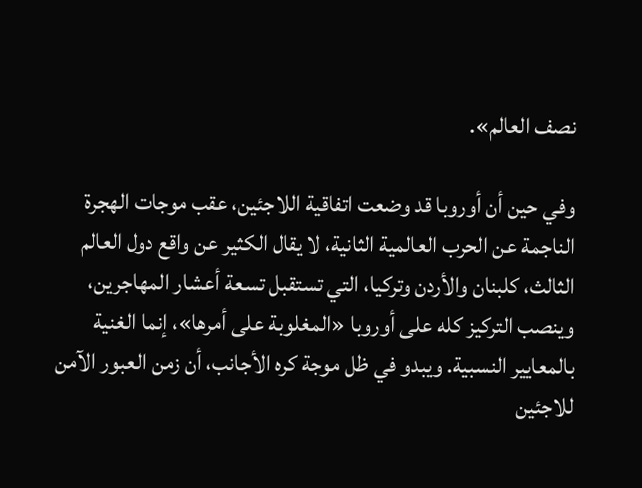نصف العالم».

وفي حين أن أوروبا قد وضعت اتفاقية اللاجئين، عقب موجات الهجرة الناجمة عن الحرب العالمية الثانية، لا يقال الكثير عن واقع دول العالم الثالث، كلبنان والأردن وتركيا، التي تستقبل تسعة أعشار المهاجرين، وينصب التركيز كله على أوروبا «المغلوبة على أمرها»، إنما الغنية بالمعايير النسبية. ويبدو في ظل موجة كره الأجانب، أن زمن العبور الآمن للاجئين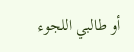أو طالبي اللجوء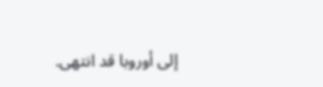إلى أوروبا قد انتهى.